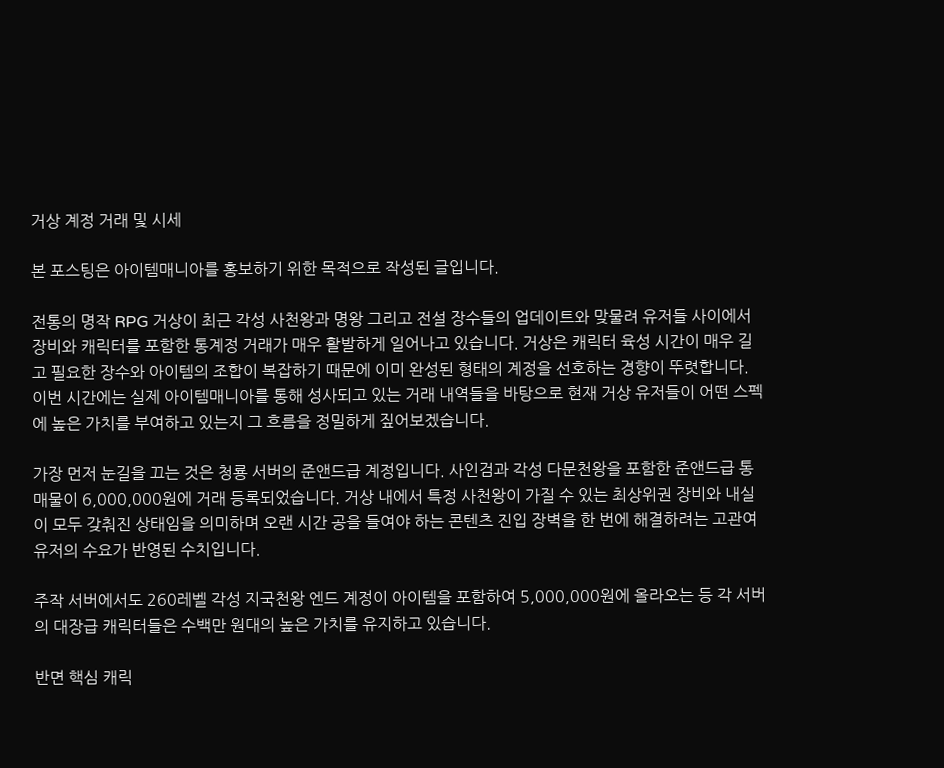거상 계정 거래 및 시세

본 포스팅은 아이템매니아를 홍보하기 위한 목적으로 작성된 글입니다.

전통의 명작 RPG 거상이 최근 각성 사천왕과 명왕 그리고 전설 장수들의 업데이트와 맞물려 유저들 사이에서 장비와 캐릭터를 포함한 통계정 거래가 매우 활발하게 일어나고 있습니다. 거상은 캐릭터 육성 시간이 매우 길고 필요한 장수와 아이템의 조합이 복잡하기 때문에 이미 완성된 형태의 계정을 선호하는 경향이 뚜렷합니다. 이번 시간에는 실제 아이템매니아를 통해 성사되고 있는 거래 내역들을 바탕으로 현재 거상 유저들이 어떤 스펙에 높은 가치를 부여하고 있는지 그 흐름을 정밀하게 짚어보겠습니다.

가장 먼저 눈길을 끄는 것은 청룡 서버의 준앤드급 계정입니다. 사인검과 각성 다문천왕을 포함한 준앤드급 통매물이 6,000,000원에 거래 등록되었습니다. 거상 내에서 특정 사천왕이 가질 수 있는 최상위권 장비와 내실이 모두 갖춰진 상태임을 의미하며 오랜 시간 공을 들여야 하는 콘텐츠 진입 장벽을 한 번에 해결하려는 고관여 유저의 수요가 반영된 수치입니다.

주작 서버에서도 260레벨 각성 지국천왕 엔드 계정이 아이템을 포함하여 5,000,000원에 올라오는 등 각 서버의 대장급 캐릭터들은 수백만 원대의 높은 가치를 유지하고 있습니다.

반면 핵심 캐릭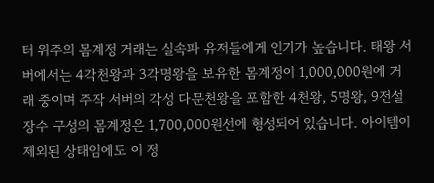터 위주의 몸계정 거래는 실속파 유저들에게 인기가 높습니다. 태왕 서버에서는 4각천왕과 3각명왕을 보유한 몸계정이 1,000,000원에 거래 중이며 주작 서버의 각성 다문천왕을 포함한 4천왕, 5명왕, 9전설장수 구성의 몸계정은 1,700,000원선에 형성되어 있습니다. 아이템이 제외된 상태임에도 이 정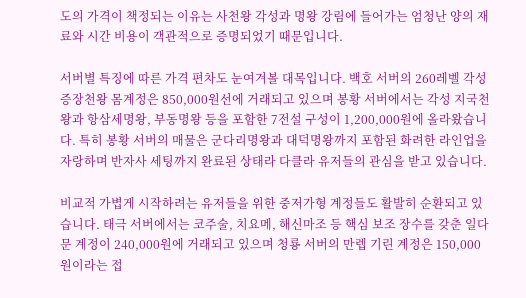도의 가격이 책정되는 이유는 사천왕 각성과 명왕 강림에 들어가는 엄청난 양의 재료와 시간 비용이 객관적으로 증명되었기 때문입니다.

서버별 특징에 따른 가격 편차도 눈여겨볼 대목입니다. 백호 서버의 260레벨 각성 증장천왕 몸계정은 850,000원선에 거래되고 있으며 봉황 서버에서는 각성 지국천왕과 항삼세명왕, 부동명왕 등을 포함한 7전설 구성이 1,200,000원에 올라왔습니다. 특히 봉황 서버의 매물은 군다리명왕과 대덕명왕까지 포함된 화려한 라인업을 자랑하며 반자사 세팅까지 완료된 상태라 다클라 유저들의 관심을 받고 있습니다.

비교적 가볍게 시작하려는 유저들을 위한 중저가형 계정들도 활발히 순환되고 있습니다. 태극 서버에서는 코주술, 치요메, 해신마조 등 핵심 보조 장수를 갖춘 일다문 계정이 240,000원에 거래되고 있으며 청룡 서버의 만렙 기린 계정은 150,000원이라는 접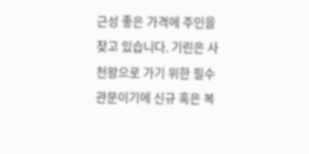근성 좋은 가격에 주인을 찾고 있습니다. 기린은 사천왕으로 가기 위한 필수 관문이기에 신규 혹은 복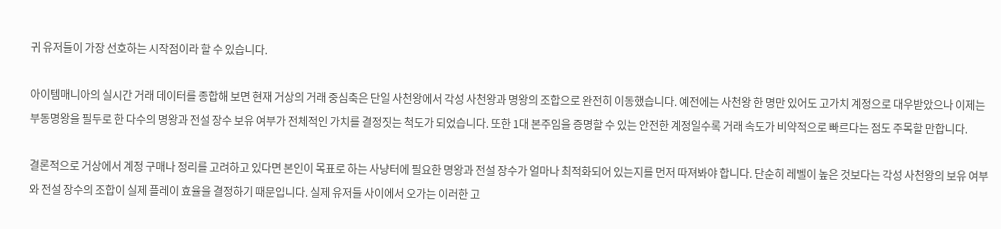귀 유저들이 가장 선호하는 시작점이라 할 수 있습니다.

아이템매니아의 실시간 거래 데이터를 종합해 보면 현재 거상의 거래 중심축은 단일 사천왕에서 각성 사천왕과 명왕의 조합으로 완전히 이동했습니다. 예전에는 사천왕 한 명만 있어도 고가치 계정으로 대우받았으나 이제는 부동명왕을 필두로 한 다수의 명왕과 전설 장수 보유 여부가 전체적인 가치를 결정짓는 척도가 되었습니다. 또한 1대 본주임을 증명할 수 있는 안전한 계정일수록 거래 속도가 비약적으로 빠르다는 점도 주목할 만합니다.

결론적으로 거상에서 계정 구매나 정리를 고려하고 있다면 본인이 목표로 하는 사냥터에 필요한 명왕과 전설 장수가 얼마나 최적화되어 있는지를 먼저 따져봐야 합니다. 단순히 레벨이 높은 것보다는 각성 사천왕의 보유 여부와 전설 장수의 조합이 실제 플레이 효율을 결정하기 때문입니다. 실제 유저들 사이에서 오가는 이러한 고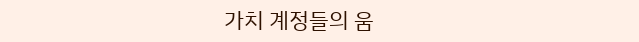가치 계정들의 움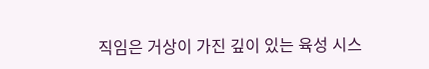직임은 거상이 가진 깊이 있는 육성 시스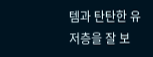템과 탄탄한 유저층을 잘 보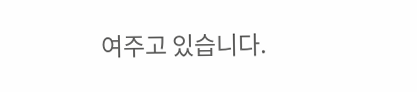여주고 있습니다.